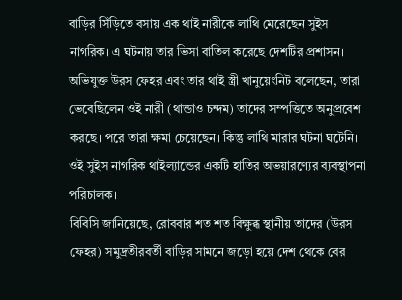বাড়ির সিঁড়িতে বসায় এক থাই নারীকে লাথি মেরেছেন সুইস নাগরিক। এ ঘটনায় তার ভিসা বাতিল করেছে দেশটির প্রশাসন।
অভিযুক্ত উরস ফেহর এবং তার থাই স্ত্রী খানুয়েংনিট বলেছেন, তারা ভেবেছিলেন ওই নারী (থান্ডাও চন্দম) তাদের সম্পত্তিতে অনুপ্রবেশ করছে। পরে তারা ক্ষমা চেয়েছেন। কিন্তু লাথি মারার ঘটনা ঘটেনি।
ওই সুইস নাগরিক থাইল্যান্ডের একটি হাতির অভয়ারণ্যের ব্যবস্থাপনা পরিচালক।
বিবিসি জানিয়েছে, রোববার শত শত বিক্ষুব্ধ স্থানীয় তাদের (উরস ফেহর) সমুদ্রতীরবর্তী বাড়ির সামনে জড়ো হয়ে দেশ থেকে বের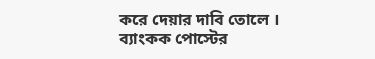করে দেয়ার দাবি তোলে ।
ব্যাংকক পোস্টের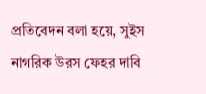প্রতিবেদন বলা হয়ে, সুইস নাগরিক উরস ফেহর দাবি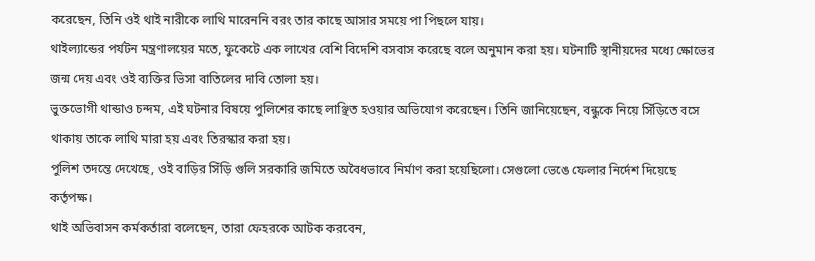করেছেন, তিনি ওই থাই নারীকে লাথি মারেননি বরং তার কাছে আসার সময়ে পা পিছলে যায়।
থাইল্যান্ডের পর্যটন মন্ত্রণালয়ের মতে, ফুকেটে এক লাখের বেশি বিদেশি বসবাস করেছে বলে অনুমান করা হয়। ঘটনাটি স্থানীয়দের মধ্যে ক্ষোভের জন্ম দেয় এবং ওই ব্যক্তির ভিসা বাতিলের দাবি তোলা হয়।
ভুক্তভোগী থান্ডাও চন্দম, এই ঘটনার বিষয়ে পুলিশের কাছে লাঞ্ছিত হওয়ার অভিযোগ করেছেন। তিনি জানিয়েছেন, বন্ধুকে নিয়ে সিঁড়িতে বসে থাকায় তাকে লাথি মারা হয় এবং তিরস্কার করা হয়।
পুলিশ তদন্তে দেখেছে, ওই বাড়ির সিঁড়ি গুলি সরকারি জমিতে অবৈধভাবে নির্মাণ করা হয়েছিলো। সেগুলো ভেঙে ফেলার নির্দেশ দিয়েছে কর্তৃপক্ষ।
থাই অভিবাসন কর্মকর্তারা বলেছেন, তারা ফেহরকে আটক করবেন,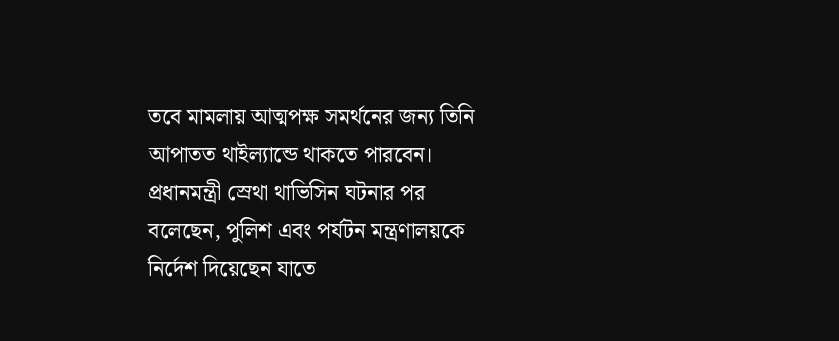তবে মামলায় আত্মপক্ষ সমর্থনের জন্য তিনি আপাতত থাইল্যান্ডে থাকতে পারবেন।
প্রধানমন্ত্রী স্রেথা থাভিসিন ঘটনার পর বলেছেন, পুলিশ এবং পর্যটন মন্ত্রণালয়কে নির্দেশ দিয়েছেন যাতে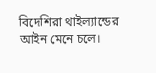বিদেশিরা থাইল্যান্ডের আইন মেনে চলে।